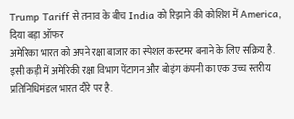Trump Tariff से तनाव के बीच India को रिझाने की कोशिश में America, दिया बड़ा ऑफर
अमेरिका भारत को अपने रक्षा बाजार का स्पेशल कस्टमर बनाने के लिए सक्रिय है. इसी कड़ी में अमेरिकी रक्षा विभाग पेंटागन और बोइंग कंपनी का एक उच्च स्तरीय प्रतिनिधिमंडल भारत दौरे पर है.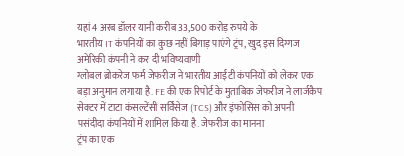यहां 4 अरब डॉलर यानी करीब 33,500 करोड़ रुपये के
भारतीय IT कंपनियों का कुछ नहीं बिगाड़ पाएंगे ट्रंप, खुद इस दिग्गज अमेरिकी कंपनी ने कर दी भविष्यवाणी
ग्लोबल ब्रोकरेज फर्म जेफरीज ने भारतीय आईटी कंपनियों को लेकर एक बड़ा अनुमान लगाया है. FE की एक रिपोर्ट के मुताबिक जेफरीज ने लार्जकैप सेक्टर में टाटा कंसल्टेंसी सर्विसेज (TCS) और इंफोसिस को अपनी पसंदीदा कंपनियों में शामिल किया है. जेफरीज का मानना
ट्रंप का एक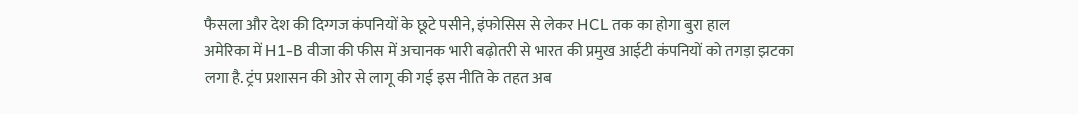फैसला और देश की दिग्गज कंपनियों के छूटे पसीने, इंफोसिस से लेकर HCL तक का होगा बुरा हाल
अमेरिका में H1-B वीजा की फीस में अचानक भारी बढ़ोतरी से भारत की प्रमुख आईटी कंपनियों को तगड़ा झटका लगा है. ट्रंप प्रशासन की ओर से लागू की गई इस नीति के तहत अब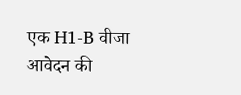एक H1-B वीजा आवेदन की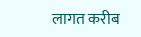लागत करीब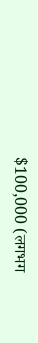$100,000 (लगभग